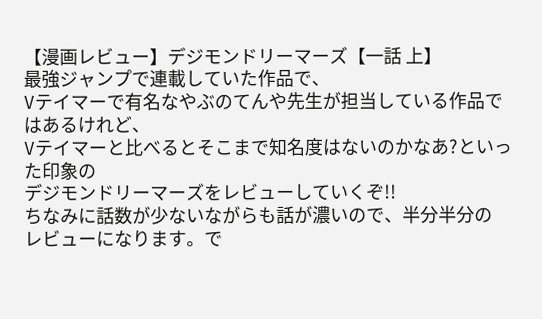【漫画レビュー】デジモンドリーマーズ【一話 上】
最強ジャンプで連載していた作品で、
Vテイマーで有名なやぶのてんや先生が担当している作品ではあるけれど、
Vテイマーと比べるとそこまで知名度はないのかなあ?といった印象の
デジモンドリーマーズをレビューしていくぞ!!
ちなみに話数が少ないながらも話が濃いので、半分半分の
レビューになります。で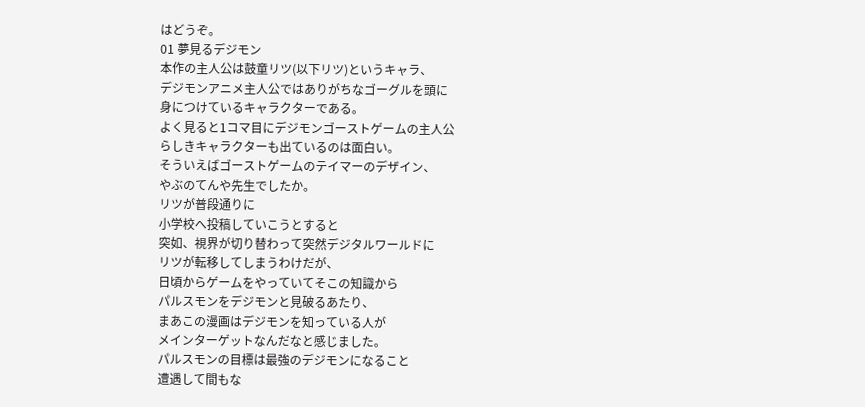はどうぞ。
01 夢見るデジモン
本作の主人公は鼓童リツ(以下リツ)というキャラ、
デジモンアニメ主人公ではありがちなゴーグルを頭に
身につけているキャラクターである。
よく見ると1コマ目にデジモンゴーストゲームの主人公
らしきキャラクターも出ているのは面白い。
そういえばゴーストゲームのテイマーのデザイン、
やぶのてんや先生でしたか。
リツが普段通りに
小学校へ投稿していこうとすると
突如、視界が切り替わって突然デジタルワールドに
リツが転移してしまうわけだが、
日頃からゲームをやっていてそこの知識から
パルスモンをデジモンと見破るあたり、
まあこの漫画はデジモンを知っている人が
メインターゲットなんだなと感じました。
パルスモンの目標は最強のデジモンになること
遭遇して間もな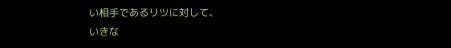い相手であるリツに対して、
いきな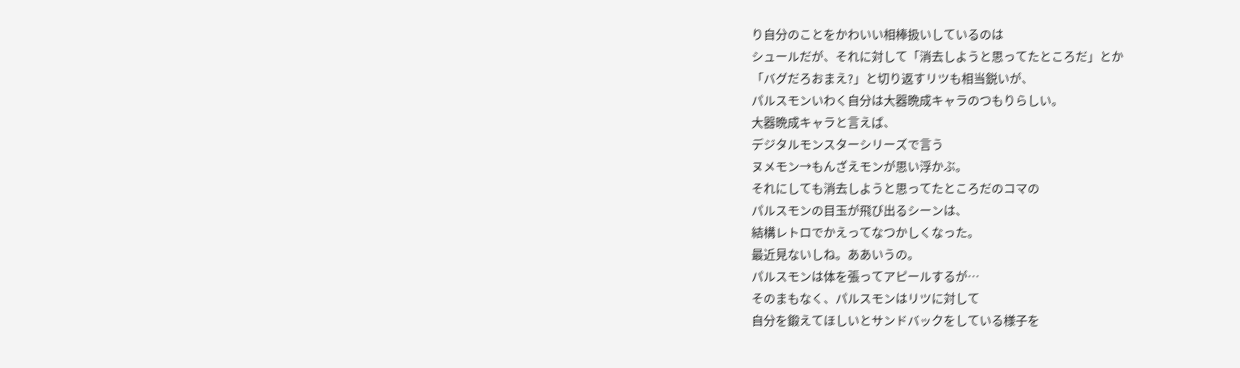り自分のことをかわいい相棒扱いしているのは
シュールだが、それに対して「消去しようと思ってたところだ」とか
「バグだろおまえ?」と切り返すリツも相当鋭いが、
パルスモンいわく自分は大器晩成キャラのつもりらしい。
大器晩成キャラと言えば、
デジタルモンスターシリーズで言う
ヌメモン→もんざえモンが思い浮かぶ。
それにしても消去しようと思ってたところだのコマの
パルスモンの目玉が飛び出るシーンは、
結構レトロでかえってなつかしくなった。
最近見ないしね。ああいうの。
パルスモンは体を張ってアピールするが…
そのまもなく、パルスモンはリツに対して
自分を鍛えてほしいとサンドバックをしている様子を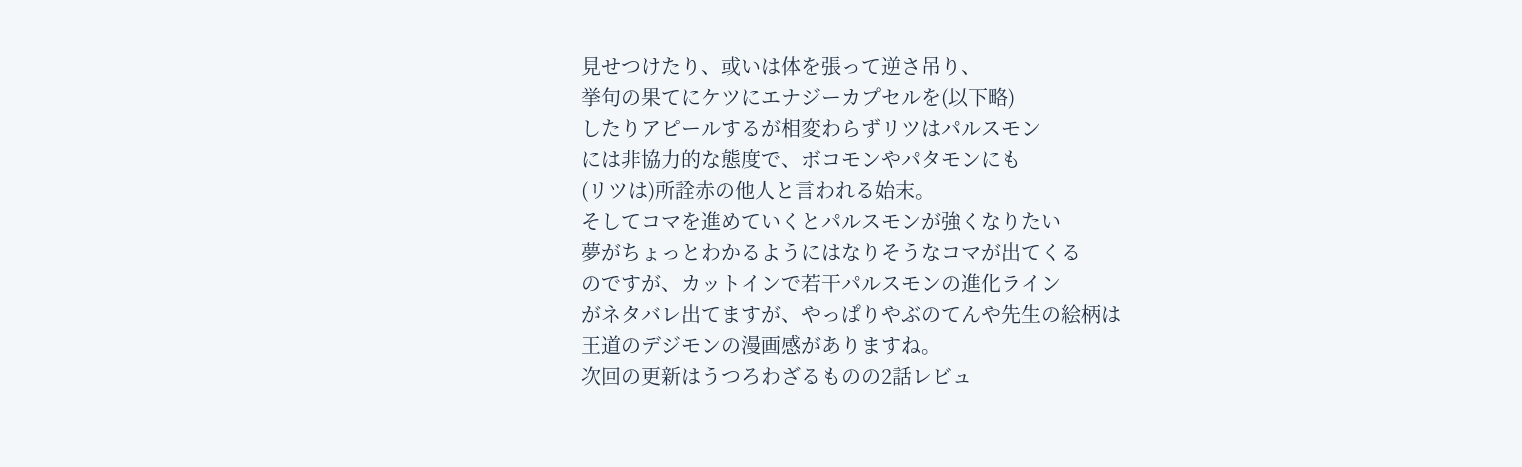見せつけたり、或いは体を張って逆さ吊り、
挙句の果てにケツにエナジーカプセルを(以下略)
したりアピールするが相変わらずリツはパルスモン
には非協力的な態度で、ボコモンやパタモンにも
(リツは)所詮赤の他人と言われる始末。
そしてコマを進めていくとパルスモンが強くなりたい
夢がちょっとわかるようにはなりそうなコマが出てくる
のですが、カットインで若干パルスモンの進化ライン
がネタバレ出てますが、やっぱりやぶのてんや先生の絵柄は
王道のデジモンの漫画感がありますね。
次回の更新はうつろわざるものの2話レビュ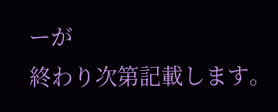ーが
終わり次第記載します。